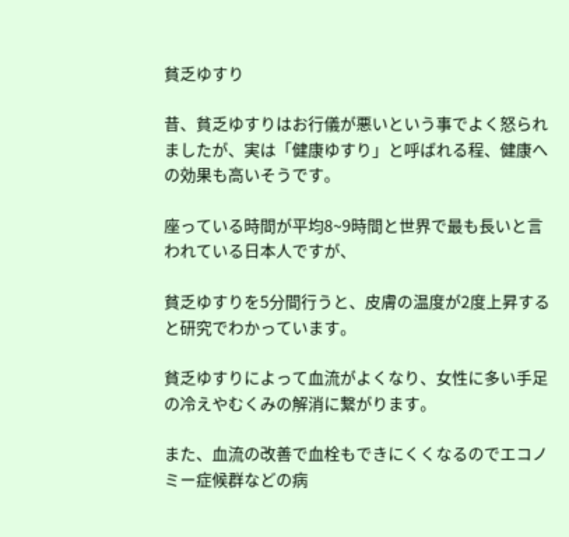貧乏ゆすり

昔、貧乏ゆすりはお行儀が悪いという事でよく怒られましたが、実は「健康ゆすり」と呼ばれる程、健康への効果も高いそうです。

座っている時間が平均8~9時間と世界で最も長いと言われている日本人ですが、

貧乏ゆすりを5分間行うと、皮膚の温度が2度上昇すると研究でわかっています。

貧乏ゆすりによって血流がよくなり、女性に多い手足の冷えやむくみの解消に繋がります。

また、血流の改善で血栓もできにくくなるのでエコノミー症候群などの病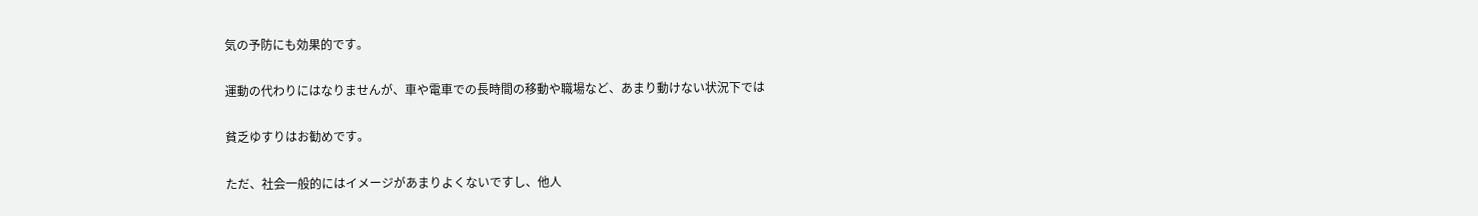気の予防にも効果的です。

運動の代わりにはなりませんが、車や電車での長時間の移動や職場など、あまり動けない状況下では

貧乏ゆすりはお勧めです。

ただ、社会一般的にはイメージがあまりよくないですし、他人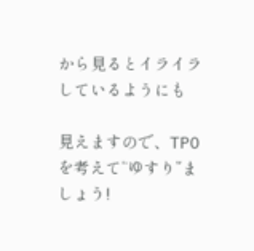から見るとイライラしているようにも

見えますので、TPOを考えて“ゆすり”ましょう!